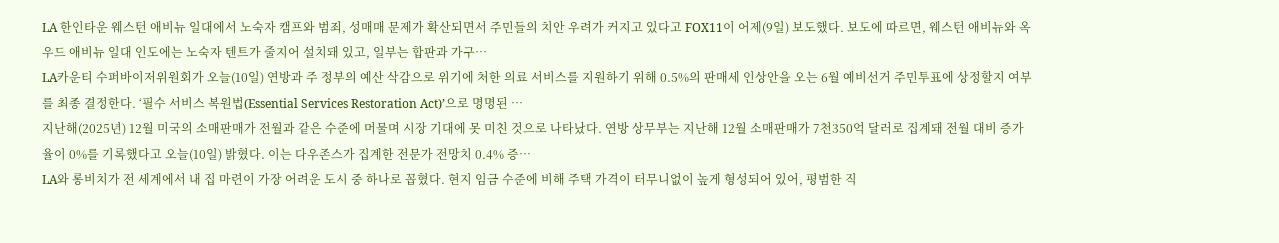LA 한인타운 웨스턴 애비뉴 일대에서 노숙자 캠프와 범죄, 성매매 문제가 확산되면서 주민들의 치안 우려가 커지고 있다고 FOX11이 어제(9일) 보도했다. 보도에 따르면, 웨스턴 애비뉴와 옥우드 애비뉴 일대 인도에는 노숙자 텐트가 줄지어 설치돼 있고, 일부는 합판과 가구…
LA카운티 수퍼바이저위원회가 오늘(10일) 연방과 주 정부의 예산 삭감으로 위기에 처한 의료 서비스를 지원하기 위해 0.5%의 판매세 인상안을 오는 6월 예비선거 주민투표에 상정할지 여부를 최종 결정한다. ‘필수 서비스 복원법(Essential Services Restoration Act)’으로 명명된 …
지난해(2025년) 12월 미국의 소매판매가 전월과 같은 수준에 머물며 시장 기대에 못 미친 것으로 나타났다. 연방 상무부는 지난해 12월 소매판매가 7천350억 달러로 집계돼 전월 대비 증가율이 0%를 기록했다고 오늘(10일) 밝혔다. 이는 다우존스가 집계한 전문가 전망치 0.4% 증…
LA와 롱비치가 전 세계에서 내 집 마련이 가장 어려운 도시 중 하나로 꼽혔다. 현지 임금 수준에 비해 주택 가격이 터무니없이 높게 형성되어 있어, 평범한 직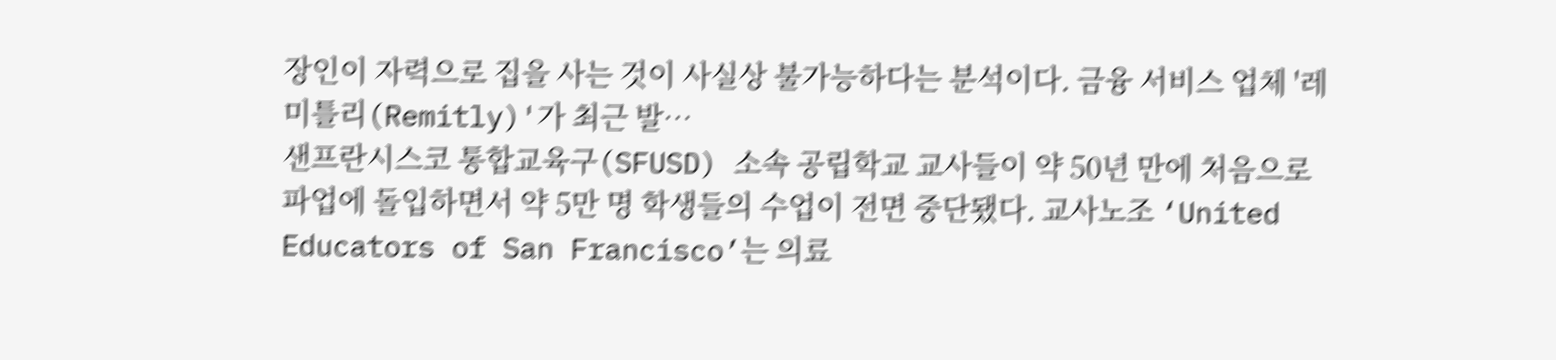장인이 자력으로 집을 사는 것이 사실상 불가능하다는 분석이다. 금융 서비스 업체 '레미틀리(Remitly)'가 최근 발…
샌프란시스코 통합교육구(SFUSD) 소속 공립학교 교사들이 약 50년 만에 처음으로 파업에 돌입하면서 약 5만 명 학생들의 수업이 전면 중단됐다. 교사노조 ‘United Educators of San Francisco’는 의료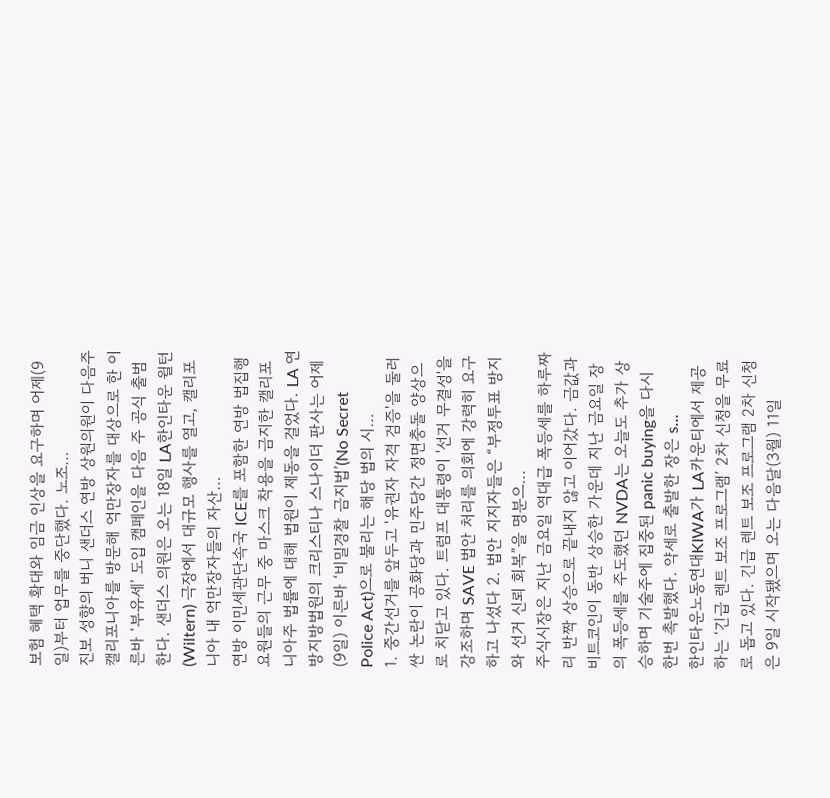보험 혜택 확대와 임금 인상을 요구하며 어제(9일)부터 업무를 중단했다. 노조…
진보 성향의 버니 샌더스 연방 상원의원이 다음주 캘리포니아를 방문해 억만장자를 대상으로 한 이른바 ‘부유세’ 도입 캠페인을 다음 주 공식 출범한다. 샌더스 의원은 오는 18일 LA한인타운 윌턴(Wiltern) 극장에서 대규모 행사를 열고, 캘리포니아 내 억만장자들의 자산…
연방 이민세관단속국 ICE를 포함한 연방 법집행 요원들의 근무 중 마스크 착용을 금지한 캘리포니아주 법률에 대해 법원이 제동을 걸었다. LA 연방지방법원의 크리스티나 스나이더 판사는 어제(9일) 이른바 ‘비밀경찰 금지법’(No Secret Police Act)으로 불리는 해당 법의 시…
1. 중간선거를 앞두고 '유권자 자격 검증'을 둘러싼 논란이 공화당과 민주당간 정면충돌 양상으로 치닫고 있다. 트럼프 대통령이 '선거 무결성'을 강조하며 SAVE 법안 처리를 의회에 강력히 요구하고 나섰다 2. 법안 지지자들은 “부정투표 방지와 선거 신뢰 회복”을 명분으…
주식시장은 지난 금요일 역대급 폭등세를 하루짜리 반짝 상승으로 끝내지 않고 이어갔다. 금값과 비트코인이 동반 상승한 가운데 지난 금요일 장의 폭등세를 주도했던 NVDA는 오늘도 추가 상승하며 기술주에 집중된 panic buying을 다시 한번 촉발했다. 약세로 출발한 장은 s…
한인타운노동연대KIWA가 LA카운티에서 제공하는 ‘긴급 렌트 보조 프로그램’ 2차 신청을 무료로 돕고 있다. 긴급 렌트 보조 프로그램 2차 신청은 9일 시작됐으며 오는 다음달(3월) 11일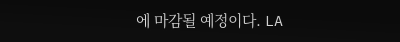에 마감될 예정이다. LA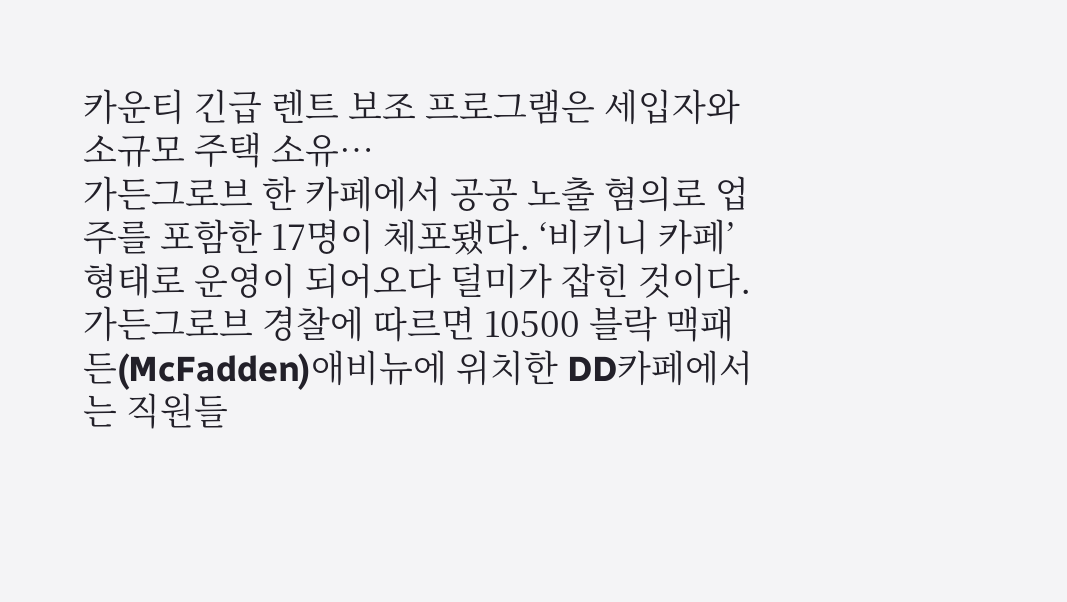카운티 긴급 렌트 보조 프로그램은 세입자와 소규모 주택 소유…
가든그로브 한 카페에서 공공 노출 혐의로 업주를 포함한 17명이 체포됐다. ‘비키니 카페’ 형태로 운영이 되어오다 덜미가 잡힌 것이다. 가든그로브 경찰에 따르면 10500 블락 맥패든(McFadden)애비뉴에 위치한 DD카페에서는 직원들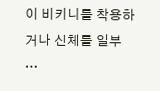이 비키니를 착용하거나 신체를 일부 …